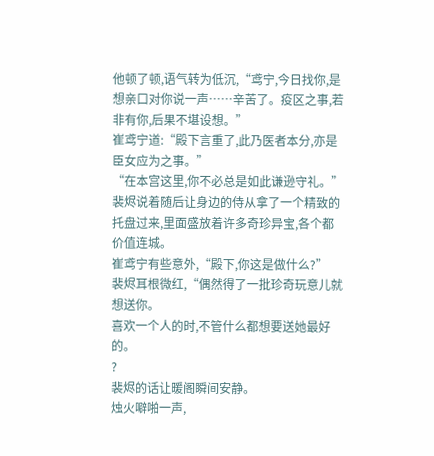他顿了顿,语气转为低沉,“鸢宁,今日找你,是想亲口对你说一声……辛苦了。疫区之事,若非有你,后果不堪设想。”
崔鸢宁道:“殿下言重了,此乃医者本分,亦是臣女应为之事。”
“在本宫这里,你不必总是如此谦逊守礼。”
裴烬说着随后让身边的侍从拿了一个精致的托盘过来,里面盛放着许多奇珍异宝,各个都价值连城。
崔鸢宁有些意外,“殿下,你这是做什么?”
裴烬耳根微红,“偶然得了一批珍奇玩意儿就想送你。
喜欢一个人的时,不管什么都想要送她最好的。
?
裴烬的话让暖阁瞬间安静。
烛火噼啪一声,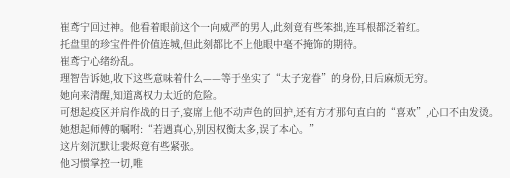崔鸢宁回过神。他看着眼前这个一向威严的男人,此刻竟有些笨拙,连耳根都泛着红。
托盘里的珍宝件件价值连城,但此刻都比不上他眼中毫不掩饰的期待。
崔鸢宁心绪纷乱。
理智告诉她,收下这些意味着什么——等于坐实了“太子宠眷”的身份,日后麻烦无穷。
她向来清醒,知道离权力太近的危险。
可想起疫区并肩作战的日子,宴席上他不动声色的回护,还有方才那句直白的“喜欢”,心口不由发烫。
她想起师傅的嘱咐:“若遇真心,别因权衡太多,误了本心。”
这片刻沉默让裴烬竟有些紧张。
他习惯掌控一切,唯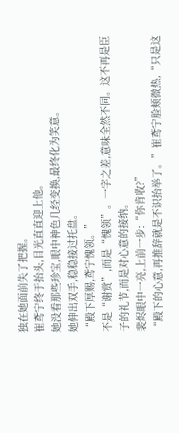独在她面前失了把握。
崔鸢宁终于抬头,目光直直迎上他。
她没看那些珍宝,眼中神色几经变换,最终化为笑意。
她伸出双手,稳稳接过托盘。
“殿下厚赐,鸢宁愧领。”
不是“谢赏”,而是“愧领”。一字之差,意味全然不同。这不再是臣子的礼节,而是对心意的接纳。
裴烬眼中一亮,上前一步:“你肯收?”
“殿下的心意,再推辞就是不识抬举了。”崔鸢宁脸颊微热,“只是这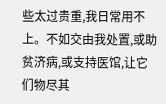些太过贵重,我日常用不上。不如交由我处置,或助贫济病,或支持医馆,让它们物尽其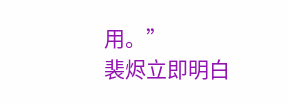用。”
裴烬立即明白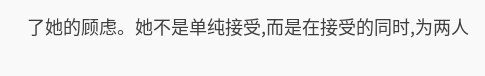了她的顾虑。她不是单纯接受,而是在接受的同时,为两人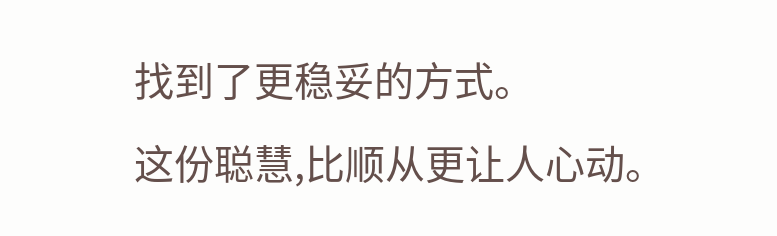找到了更稳妥的方式。
这份聪慧,比顺从更让人心动。